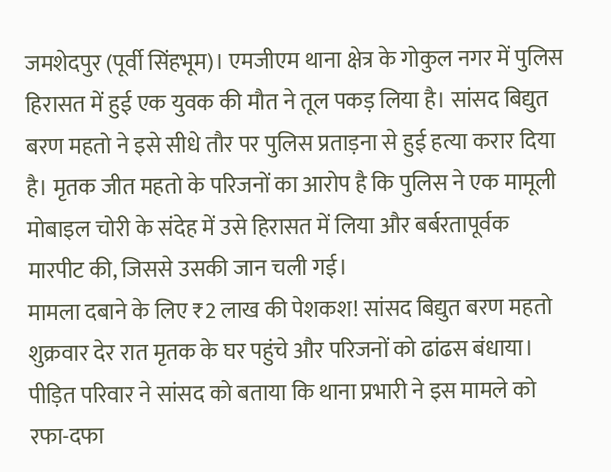जमशेदपुर (पूर्वी सिंहभूम)। एमजीएम थाना क्षेत्र के गोकुल नगर में पुलिस हिरासत में हुई एक युवक की मौत ने तूल पकड़ लिया है। सांसद बिद्युत बरण महतो ने इसे सीधे तौर पर पुलिस प्रताड़ना से हुई हत्या करार दिया है। मृतक जीत महतो के परिजनों का आरोप है कि पुलिस ने एक मामूली मोबाइल चोरी के संदेह में उसे हिरासत में लिया और बर्बरतापूर्वक मारपीट की, जिससे उसकी जान चली गई।
मामला दबाने के लिए ₹2 लाख की पेशकश! सांसद बिद्युत बरण महतो शुक्रवार देर रात मृतक के घर पहुंचे और परिजनों को ढांढस बंधाया। पीड़ित परिवार ने सांसद को बताया कि थाना प्रभारी ने इस मामले को रफा-दफा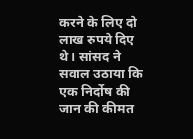करने के लिए दो लाख रुपये दिए थे। सांसद ने सवाल उठाया कि एक निर्दोष की जान की कीमत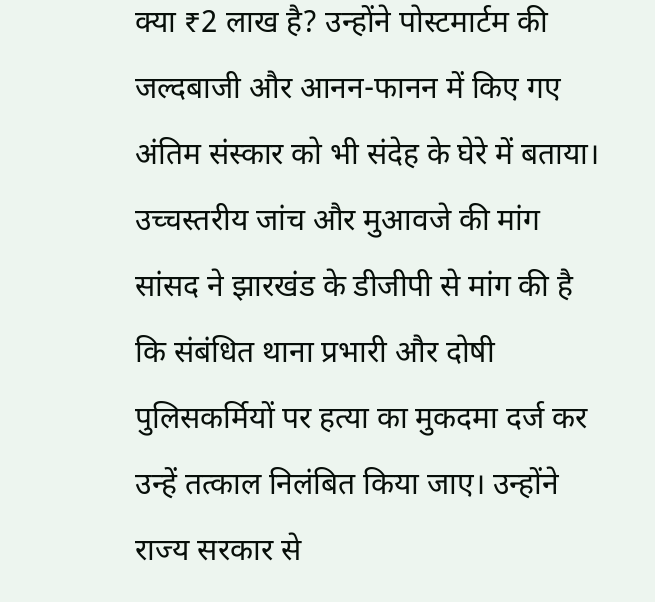क्या ₹2 लाख है? उन्होंने पोस्टमार्टम की जल्दबाजी और आनन-फानन में किए गए अंतिम संस्कार को भी संदेह के घेरे में बताया।
उच्चस्तरीय जांच और मुआवजे की मांग सांसद ने झारखंड के डीजीपी से मांग की है कि संबंधित थाना प्रभारी और दोषी पुलिसकर्मियों पर हत्या का मुकदमा दर्ज कर उन्हें तत्काल निलंबित किया जाए। उन्होंने राज्य सरकार से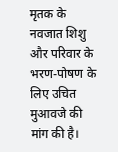मृतक के नवजात शिशु और परिवार के भरण-पोषण के लिए उचित मुआवजे की मांग की है।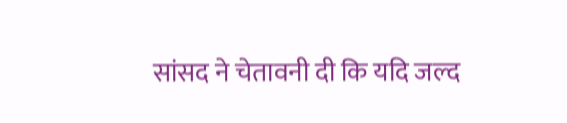सांसद ने चेतावनी दी कि यदि जल्द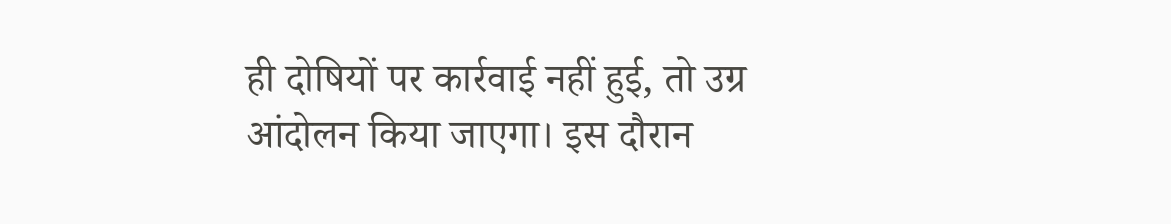ही दोषियों पर कार्रवाई नहीं हुई, तो उग्र आंदोलन किया जाएगा। इस दौरान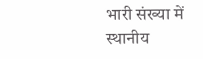भारी संख्या में स्थानीय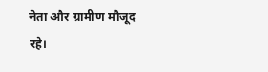नेता और ग्रामीण मौजूद रहे।